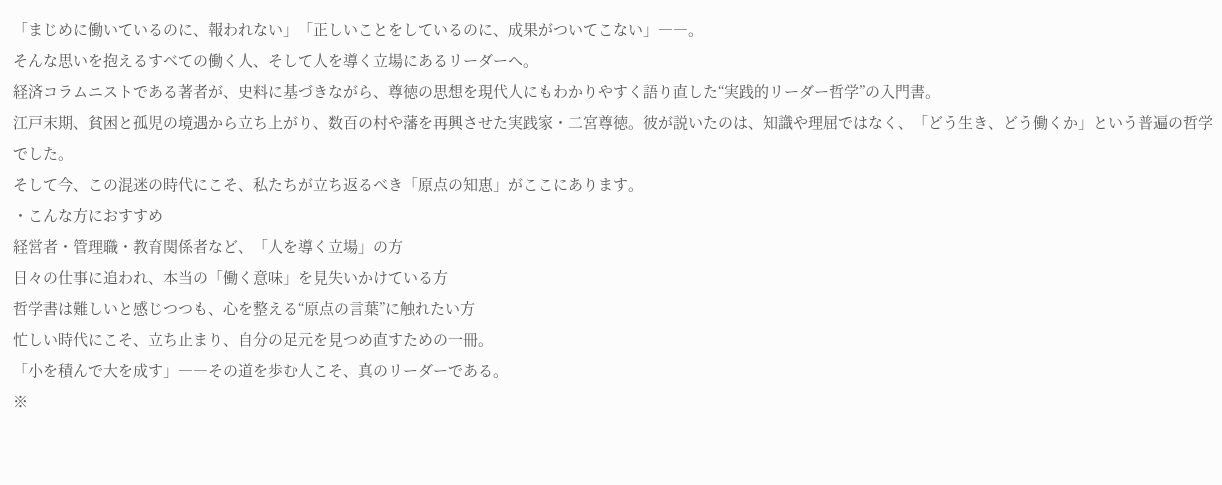「まじめに働いているのに、報われない」「正しいことをしているのに、成果がついてこない」――。
そんな思いを抱えるすべての働く人、そして人を導く立場にあるリーダーへ。
経済コラムニストである著者が、史料に基づきながら、尊徳の思想を現代人にもわかりやすく語り直した“実践的リーダー哲学”の入門書。
江戸末期、貧困と孤児の境遇から立ち上がり、数百の村や藩を再興させた実践家・二宮尊徳。彼が説いたのは、知識や理屈ではなく、「どう生き、どう働くか」という普遍の哲学でした。
そして今、この混迷の時代にこそ、私たちが立ち返るべき「原点の知恵」がここにあります。
・こんな方におすすめ
経営者・管理職・教育関係者など、「人を導く立場」の方
日々の仕事に追われ、本当の「働く意味」を見失いかけている方
哲学書は難しいと感じつつも、心を整える“原点の言葉”に触れたい方
忙しい時代にこそ、立ち止まり、自分の足元を見つめ直すための一冊。
「小を積んで大を成す」――その道を歩む人こそ、真のリーダーである。
※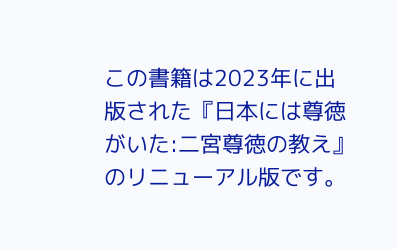この書籍は2023年に出版された『日本には尊徳がいた:二宮尊徳の教え』のリニューアル版です。